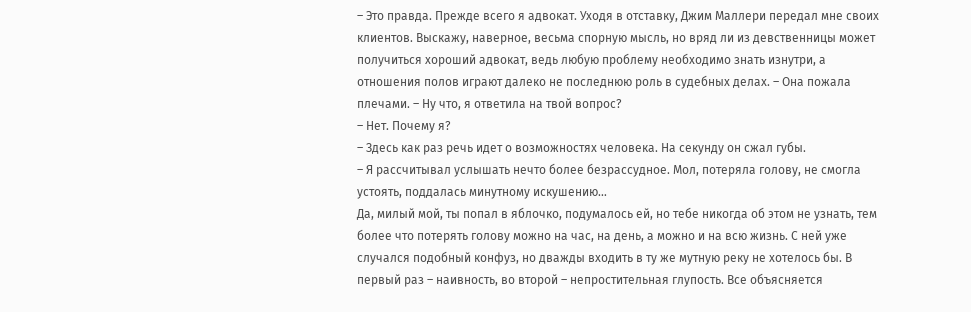– Это правда. Прежде всего я адвокат. Уходя в отставку, Джим Маллери передал мне своих клиентов. Выскажу, наверное, весьма спорную мысль, но вряд ли из девственницы может получиться хороший адвокат, ведь любую проблему необходимо знать изнутри, а отношения полов играют далеко не последнюю роль в судебных делах. – Она пожала плечами. – Ну что, я ответила на твой вопрос?
– Нет. Почему я?
– Здесь как раз речь идет о возможностях человека. На секунду он сжал губы.
– Я рассчитывал услышать нечто более безрассудное. Мол, потеряла голову, не смогла устоять, поддалась минутному искушению…
Да, милый мой, ты попал в яблочко, подумалось ей, но тебе никогда об этом не узнать, тем более что потерять голову можно на час, на день, а можно и на всю жизнь. С ней уже случался подобный конфуз, но дважды входить в ту же мутную реку не хотелось бы. В первый раз – наивность, во второй – непростительная глупость. Все объясняется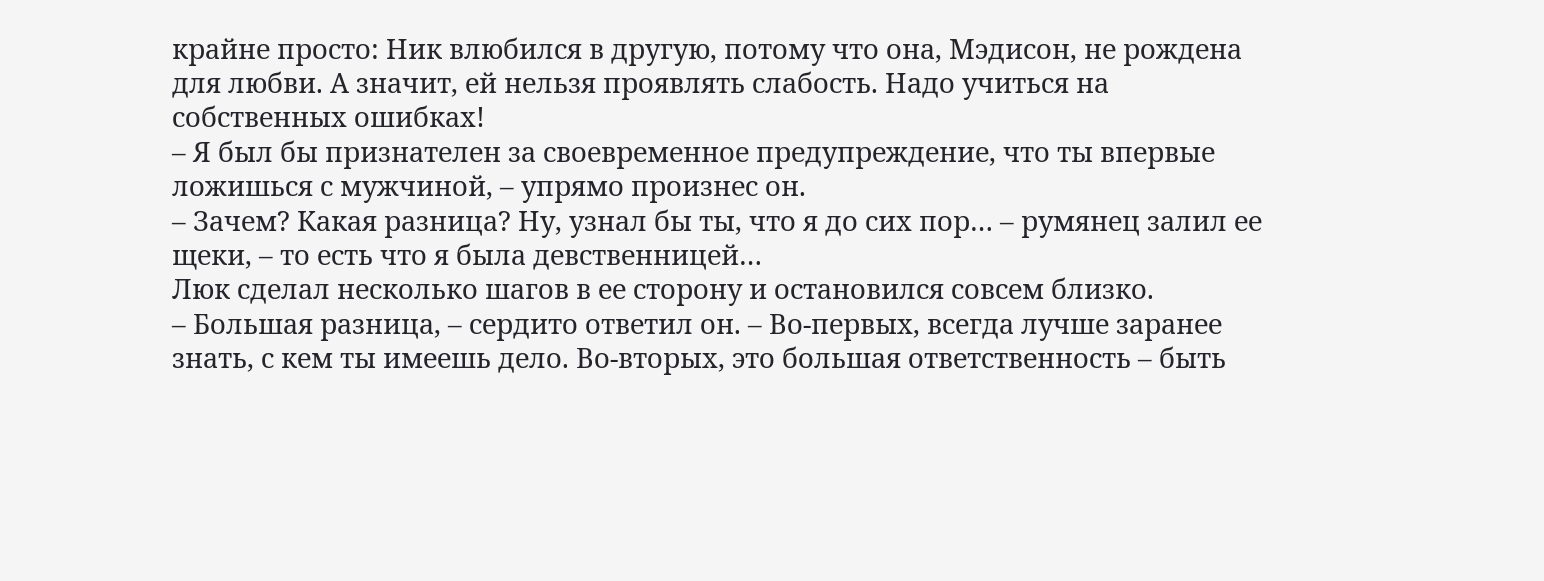крайне просто: Ник влюбился в другую, потому что она, Мэдисон, не рождена для любви. А значит, ей нельзя проявлять слабость. Надо учиться на собственных ошибках!
– Я был бы признателен за своевременное предупреждение, что ты впервые ложишься с мужчиной, – упрямо произнес он.
– Зачем? Какая разница? Ну, узнал бы ты, что я до сих пор… – румянец залил ее щеки, – то есть что я была девственницей…
Люк сделал несколько шагов в ее сторону и остановился совсем близко.
– Большая разница, – сердито ответил он. – Во-первых, всегда лучше заранее знать, с кем ты имеешь дело. Во-вторых, это большая ответственность – быть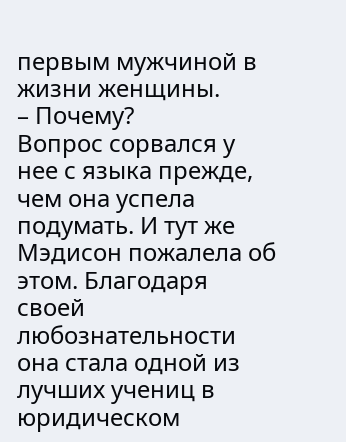первым мужчиной в жизни женщины.
– Почему?
Вопрос сорвался у нее с языка прежде, чем она успела подумать. И тут же Мэдисон пожалела об этом. Благодаря своей любознательности она стала одной из лучших учениц в юридическом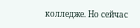колледже. Но сейчас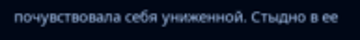почувствовала себя униженной. Стыдно в ее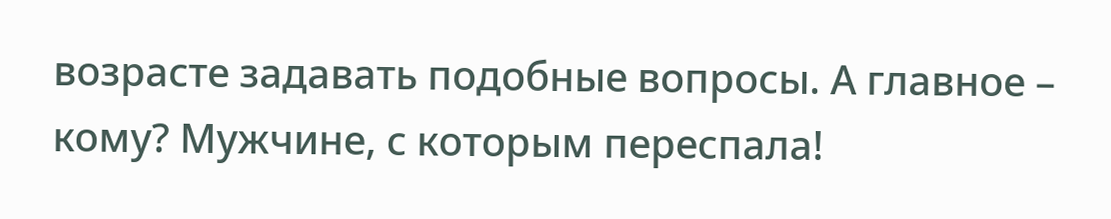возрасте задавать подобные вопросы. А главное – кому? Мужчине, с которым переспала!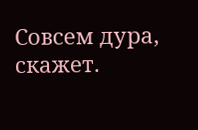Совсем дура, скажет.